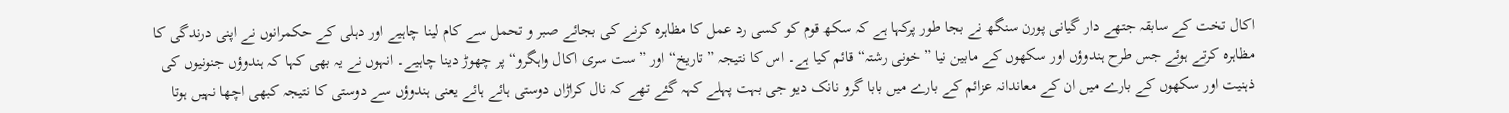اکال تخت کے سابقہ جتھے دار گیانی پورن سنگھ نے بجا طور پرکہا ہے کہ سکھ قوم کو کسی رد عمل کا مظاہرہ کرنے کی بجائے صبر و تحمل سے کام لینا چاہیے اور دہلی کے حکمرانوں نے اپنی درندگی کا مظاہرہ کرتے ہوئے جس طرح ہندوؤں اور سکھوں کے مابین نیا ”خونی رشتہ“ قائم کیا ہے۔ اس کا نتیجہ ”تاریخ“ اور ”ست سری اکال واہگرو“ پر چھوڑ دینا چاہیے۔ انہوں نے یہ بھی کہا کہ ہندوؤں جنونیوں کی ذہنیت اور سکھوں کے بارے میں ان کے معاندانہ عزائم کے بارے میں بابا گرو نانک دیو جی بہت پہلے کہہ گئے تھے کہ نال کراڑاں دوستی ہائے ہائے یعنی ہندوؤں سے دوستی کا نتیجہ کبھی اچھا نہیں ہوتا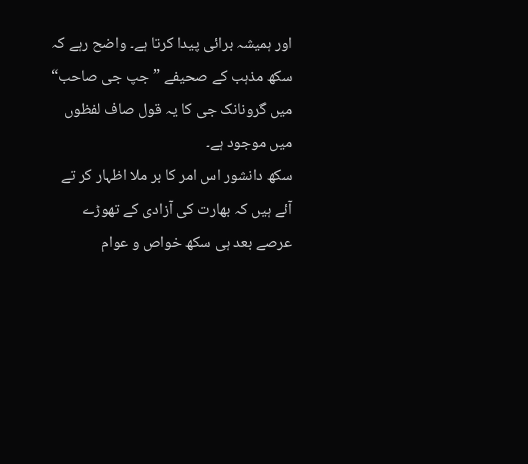اور ہمیشہ برائی پیدا کرتا ہے۔ واضح رہے کہ سکھ مذہب کے صحیفے ”جپ جی صاحب“ میں گرونانک جی کا یہ قول صاف لفظوں میں موجود ہے۔
سکھ دانشور اس امر کا بر ملا اظہار کر تے آئے ہیں کہ بھارت کی آزادی کے تھوڑے عرصے بعد ہی سکھ خواص و عوام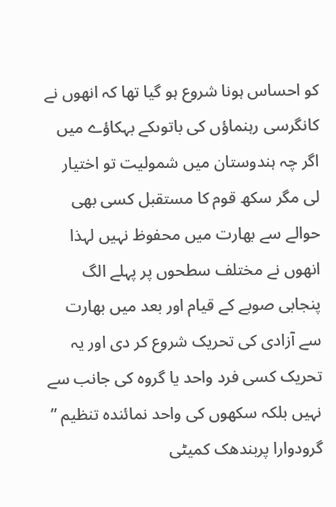کو احساس ہونا شروع ہو گیا تھا کہ انھوں نے کانگرسی رہنماؤں کی باتوںکے بہکاؤے میں اگر چہ ہندوستان میں شمولیت تو اختیار لی مگر سکھ قوم کا مستقبل کسی بھی حوالے سے بھارت میں محفوظ نہیں لہذا انھوں نے مختلف سطحوں پر پہلے الگ پنجابی صوبے کے قیام اور بعد میں بھارت سے آزادی کی تحریک شروع کر دی اور یہ تحریک کسی فرد واحد یا گروہ کی جانب سے نہیں بلکہ سکھوں کی واحد نمائندہ تنظیم ” گرودوارا پربندھک کمیٹی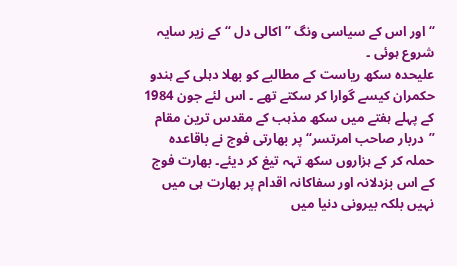“ اور اس کے سیاسی ونگ ” اکالی دل “ کے زیر سایہ شروع ہوئی ۔
علیحدہ سکھ ریاست کے مطالبے کو بھلا دہلی کے ہندو حکمران کیسے گوارا کر سکتے تھے ۔ اس لئے جون 1984 کے پہلے ہفتے میں سکھ مذہب کے مقدس ترین مقام ”دربار صاحب امرتسر“ پر بھارتی فوج نے باقاعدہ حملہ کر کے ہزاروں سکھ تہہ تیغ کر دیئے۔ بھارت فوج کے اس بزدلانہ اور سفاکانہ اقدام پر بھارت ہی میں نہیں بلکہ بیرونی دنیا میں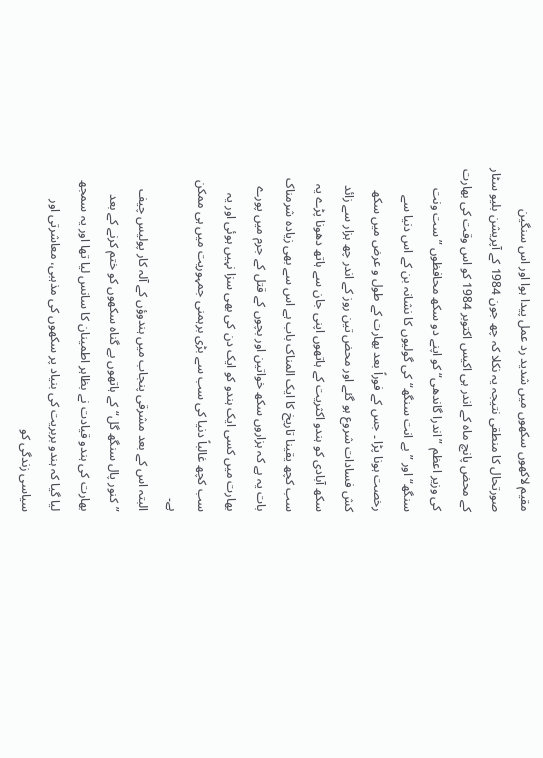مقیم لاکھوں سکھوں میں شدید رد عمل پیدا ہوا اور اس سنگین صورتحال کا منطقی نتیجہ یہ نکلا کہ چھ جون 1984 کے آپریشن بلیو سٹار کے محض پانچ ماہ کے اندر ہی اکیس اکتوبر 1984 کو اس وقت کی بھارت کی وزیر اعظم ”اندرا گاندھی“ کو اپنے دو سکھ محافظوں ”ست ونت سنگھ“ اور ”بے انت سنگھ“ کی گولیوں کا نشانہ بن کے اس دنیا سے رخصت ہونا پڑا ۔ جس کے فوراً بعد بھارت کے طول و عرض میں سکھ کش فسادات شروع ہو گئے اور محض تین روز کے اندر چھ ہزار سے زائد سکھ آبادی کو ہندو اکثریت کے ہاتھوں اپنی جان سے ہاتھ دھونا پڑے یہ سب کچھ یقینا تاریخ کا ایک المناک باب ہے اس سے بھی زیادہ شرمناک بات یہ ہے کہ ہزاروں سکھ خواتین اور بچوں کے قتل کے جرم میں پورے بھارت میں کسی ایک ہندو کو ایک دن کی بھی سزا نہیں ہوئی اور یہ سب کچھ غالباً دنیا کی سب سے بڑی برہمنی جمہوریت میں ہی ممکن ہے۔
البتہ اس کے بعد مشرقی پنجاب میں ہندوؤں کے آلہ کار پولیس چیف ”کنور پال سنگھ گل“ کے ہاتھوں بے گناہ سکھوں کو ختم کرنے کے بعد بھارت کی ہندو قیادت نے بظاہر اطمینان کا سانس لیا تھا اور یہ سمجھ لیا گیا کہ ہندو بربریت کی بنیاد پر سکھوں کی مذہبی، معاشرتی اور سیاسی زندگی کو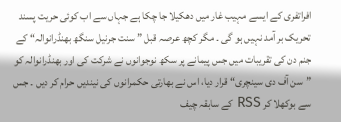افراتفری کے ایسے مہیب غار میں دھکیلا جا چکا ہے جہاں سے اب کوئی حریت پسند تحریک بر آمد نہیں ہو گی ۔ مگر کچھ عرصہ قبل ” سنت جرنیل سنگھ بھنڈرانوالہ“ کے جنم دن کی تقریبات میں جس پیمانے پر سکھ نوجوانوں نے شرکت کی اور بھنڈرانوالہ کو ”سن آف دی سینچری“ قرار دیا، اس نے بھارتی حکمرانوں کی نیندیں حرام کر دیں ۔ جس سے بوکھلا کر RSS کے سابقہ چیف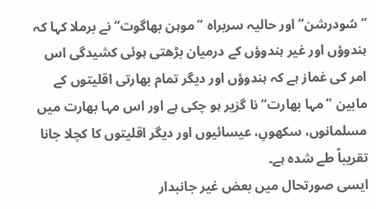”سُودرشن“ اور حالیہ سربراہ ”موہن بھاگوت“ نے برملا کہا کہ ہندوؤں اور غیر ہندوؤں کے درمیان بڑھتی ہوئی کشیدگی اس امر کی غماز ہے کہ ہندوؤں اور دیگر تمام بھارتی اقلیتوں کے مابین ”مہا بھارت“ نا گزیر ہو چکی ہے اور اس مہا بھارت میں مسلمانوں، سکھوںِ، عیسائیوں اور دیگر اقلیتوں کا کچلا جانا تقریباً طے شدہ ہے۔
ایسی صورتحال میں بعض غیر جانبدار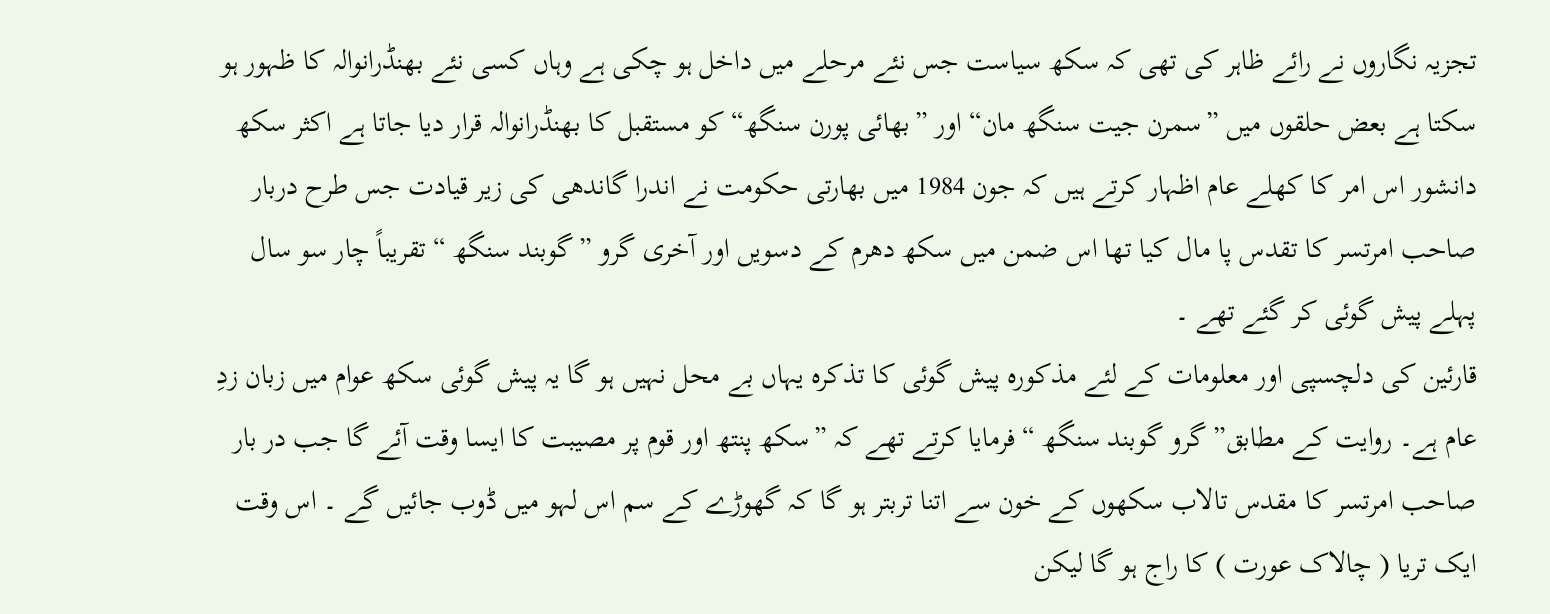تجزیہ نگاروں نے رائے ظاہر کی تھی کہ سکھ سیاست جس نئے مرحلے میں داخل ہو چکی ہے وہاں کسی نئے بھنڈرانوالہ کا ظہور ہو سکتا ہے بعض حلقوں میں ”سمرن جیت سنگھ مان“ اور ”بھائی پورن سنگھ“ کو مستقبل کا بھنڈرانوالہ قرار دیا جاتا ہے اکثر سکھ دانشور اس امر کا کھلے عام اظہار کرتے ہیں کہ جون 1984 میں بھارتی حکومت نے اندرا گاندھی کی زیر قیادت جس طرح دربار صاحب امرتسر کا تقدس پا مال کیا تھا اس ضمن میں سکھ دھرم کے دسویں اور آخری گرو ”گوبند سنگھ “ تقریباً چار سو سال پہلے پیش گوئی کر گئے تھے ۔
قارئین کی دلچسپی اور معلومات کے لئے مذکورہ پیش گوئی کا تذکرہ یہاں بے محل نہیں ہو گا یہ پیش گوئی سکھ عوام میں زبان زدِ عام ہے۔ روایت کے مطابق” گرو گوبند سنگھ “ فرمایا کرتے تھے کہ ”سکھ پنتھ اور قوم پر مصیبت کا ایسا وقت آئے گا جب در بار صاحب امرتسر کا مقدس تالاب سکھوں کے خون سے اتنا تربتر ہو گا کہ گھوڑے کے سم اس لہو میں ڈوب جائیں گے ۔ اس وقت ایک تریا ( چالاک عورت ) کا راج ہو گا لیکن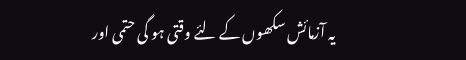یہ آزمائش سکھوں کے لئے وقتی ہو گی حتمی اور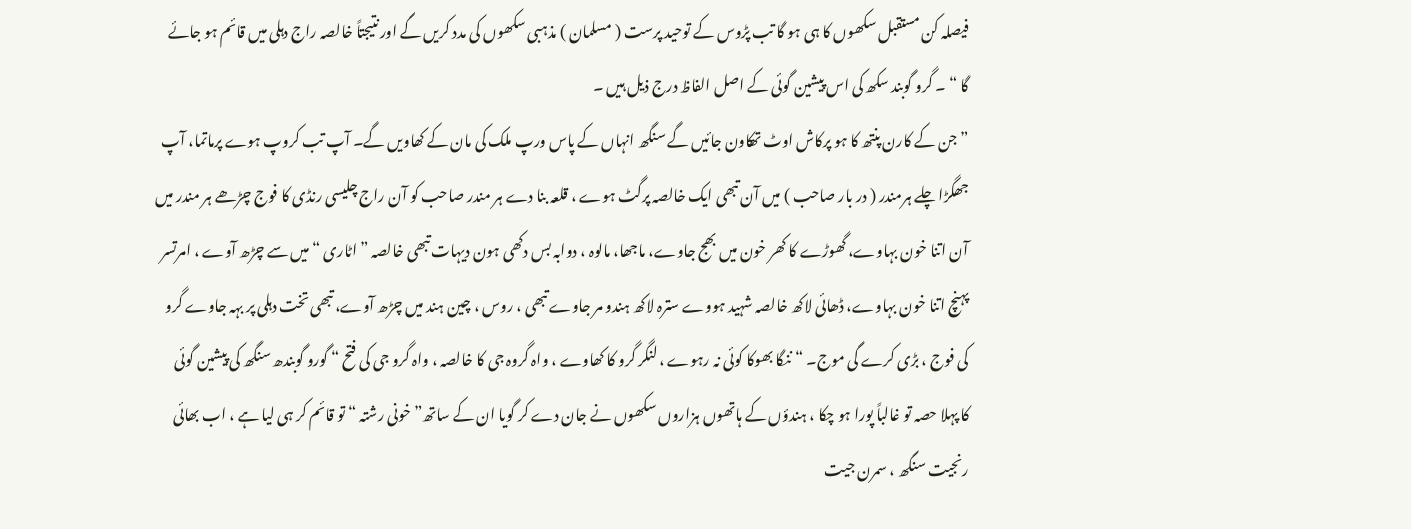فیصلہ کن مستقبل سکھوں کا ہی ہو گا تب پڑوس کے توحید پرست ( مسلمان ) مذہبی سکھوں کی مدد کریں گے اور نتیجتاً خالصہ راج دہلی میں قائم ہو جائے گا “ ۔ گرو گوبند سکھ کی اس پیشین گوئی کے اصل الفاظ درج ذیل ہیں ۔
” جن کے کارن پنتھ کا ہو پرکاش اوٹ تھکاون جائیں گے سنگھ انہاں کے پاس ورپ ملک کی مان کے کھاویں گے۔ آپ تب کروپ ہوے پرماتما، آپ جھگڑا چلے ہرمندر ( در بار صاحب ) میں آن تبھی ایک خالصہ پرگٹ ہوے ، قلعہ بنا دے ہر مندر صاحب کو آن راج چلیسی رنڈی کا فوج چڑھے ہر مندر میں آن اتنا خون بہاوے، گھوڑے کا کھر خون میں بھج جاوے، ماجھا، مالوہ ، دوابہ بس دکھی ہون دیہات تبھی خالصہ ” اٹاری “ میں سے چڑھ آوے ، امرتسر پہنچ اتنا خون بہاوے، ڈھائی لاکھ خالصہ شہید ہووے سترہ لاکھ ہندو مر جاوے تبھی ، روس ، چین ہند میں چڑھ آوے، تبھی تخت دہلی پر بہہ جاوے گرو کی فوج ، بڑی کرے گی موج۔ “ ننگا بھوکا کوئی نہ رہوے ، لنگر گرو کا کھاوے ، واہ گروہ جی کا خالصہ ، واہ گرو جی کی فتح “ گورو گوبندھ سنگھ کی پیشین گوئی کا پہلا حصہ تو غالباً پورا ہو چکا ، ہندؤں کے ہاتھوں ہزاروں سکھوں نے جان دے کر گویا ان کے ساتھ” خونی رشتہ “ تو قائم کر ہی لیا ہے ، اب بھائی رنجیت سنگھ ، سمرن جیت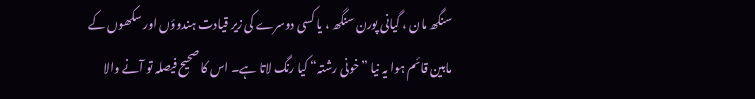سنگھ مان ، گیانی پورن سنگھ ، یا کسی دوسرے کی زیر قیادت ہندوؤں اور سکھوں کے مابین قائم ہوا یہ نیا ”خونی رشتہ“ کیا رنگ لاتا ہے۔ اس کا صحیح فیصلہ تو آنے والا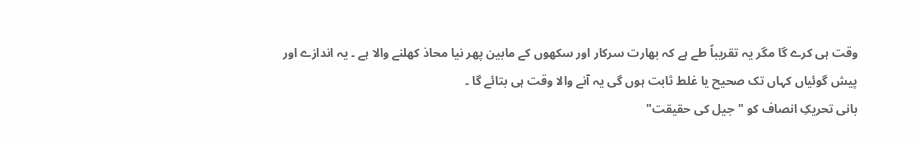وقت ہی کرے گا مگر یہ تقریباً طے ہے کہ بھارت سرکار اور سکھوں کے مابین پھر نیا محاذ کھلنے والا ہے ۔ یہ اندازے اور پیش گوئیاں کہاں تک صحیح یا غلط ثابت ہوں گی یہ آنے والا وقت ہی بتائے گا ۔
بانی تحریکِ انصاف کو "جیل کی حقیقت"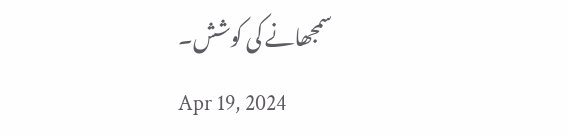سمجھانے کی کوشش۔
Apr 19, 2024